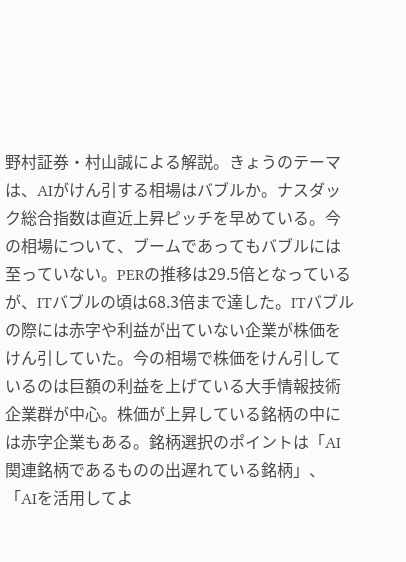野村証券・村山誠による解説。きょうのテーマは、AIがけん引する相場はバブルか。ナスダック総合指数は直近上昇ピッチを早めている。今の相場について、ブームであってもバブルには至っていない。PERの推移は29.5倍となっているが、ITバブルの頃は68.3倍まで達した。ITバブルの際には赤字や利益が出ていない企業が株価をけん引していた。今の相場で株価をけん引しているのは巨額の利益を上げている大手情報技術企業群が中心。株価が上昇している銘柄の中には赤字企業もある。銘柄選択のポイントは「AI関連銘柄であるものの出遅れている銘柄」、「AIを活用してよ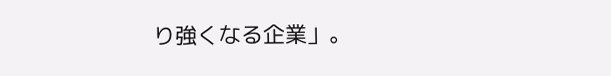り強くなる企業」。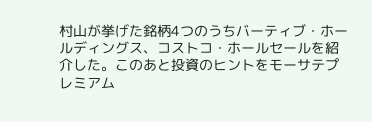村山が挙げた銘柄4つのうちバーティブ・ホールディングス、コストコ・ホールセールを紹介した。このあと投資のヒントをモーサテプレミアム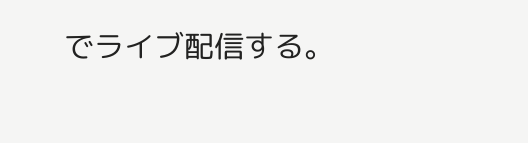でライブ配信する。